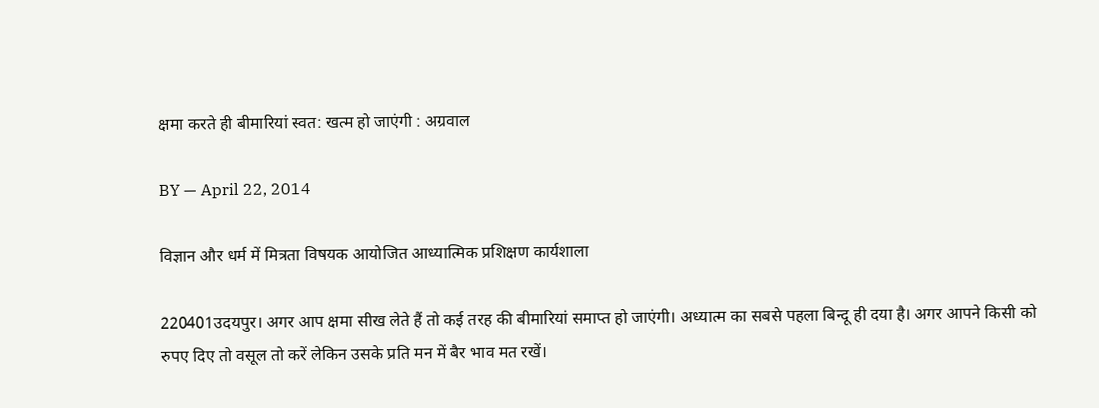क्षमा करते ही बीमारियां स्वत: खत्म हो जाएंगी : अग्रवाल

BY — April 22, 2014

विज्ञान और धर्म में मित्रता विषयक आयोजित आध्यात्मिक प्रशिक्षण कार्यशाला

220401उदयपुर। अगर आप क्षमा सीख लेते हैं तो कई तरह की बीमारियां समाप्त हो जाएंगी। अध्यात्म का सबसे पहला बिन्दू ही दया है। अगर आपने किसी को रुपए दिए तो वसूल तो करें लेकिन उसके प्रति मन में बैर भाव मत रखें।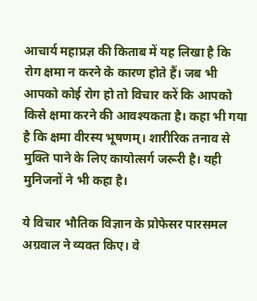आचार्य महाप्रज्ञ की किताब में यह लिखा है कि रोग क्षमा न करने के कारण होते हैं। जब भी आपको कोई रोग हो तो विचार करें कि आपको किसे क्षमा करने की आवश्यकता है। कहा भी गया है कि क्षमा वीरस्य भूषणम्। शारीरिक तनाव से मुक्ति पाने के लिए कायोत्सर्ग जरूरी है। यही मुनिजनों ने भी कहा है।

ये विचार भौतिक विज्ञान के प्रोफेसर पारसमल अग्रवाल ने व्यक्त किए। वे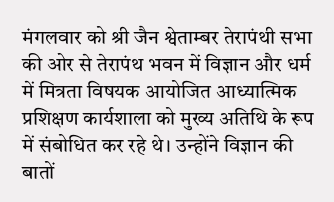मंगलवार को श्री जैन श्वेताम्बर तेरापंथी सभा की ओर से तेरापंथ भवन में विज्ञान और धर्म में मित्रता विषयक आयोजित आध्यात्मिक प्रशिक्षण कार्यशाला को मुख्य अतिथि के रूप में संबोधित कर रहे थे। उन्होंने विज्ञान की बातों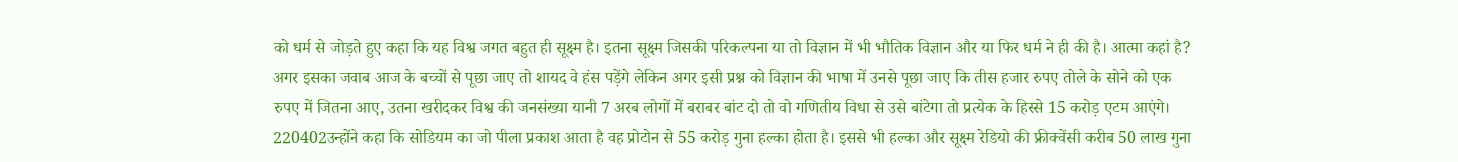को धर्म से जोड़ते हुए कहा कि यह विश्व जगत बहुत ही सूक्ष्म है। इतना सूक्ष्म जिसकी परिकल्पना या तो विज्ञान में भी भौतिक विज्ञान और या फिर धर्म ने ही की है। आत्मा कहां है? अगर इसका जवाब आज के बच्चों से पूछा जाए तो शायद वे हंस पड़ेंगे लेकिन अगर इसी प्रश्न को विज्ञान की भाषा में उनसे पूछा जाए कि तीस हजार रुपए तोले के सोने को एक रुपए में जितना आए, उतना खरीदकर विश्व की जनसंख्या यानी 7 अरब लोगों में बराबर बांट दो तो वो गणितीय विधा से उसे बांटेगा तो प्रत्येक के हिस्से 15 करोड़ एटम आएंगे।
220402उन्होंने कहा कि सोडियम का जो पीला प्रकाश आता है वह प्रोटोन से 55 करोड़ गुना हल्का होता है। इससे भी हल्का और सूक्ष्म रेडियो की फ्रीक्वेंसी करीब 50 लाख गुना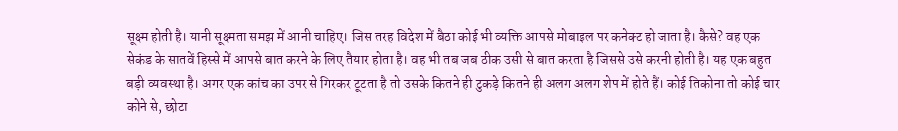सूक्ष्म होती है। यानी सूक्ष्मता समझ में आनी चाहिए। जिस तरह विदेश में बैठा कोई भी व्यक्ति आपसे मोबाइल पर कनेक्ट हो जाता है। कैसे? वह एक सेकंड के सातवें हिस्से में आपसे बात करने के लिए तैयार होता है। वह भी तब जब ठीक उसी से बात करता है जिससे उसे करनी होती है। यह एक बहुत बड़ी व्यवस्था है। अगर एक कांच का उपर से गिरकर टूटता है तो उसके कितने ही टुकड़े कितने ही अलग अलग शेप में होते हैं। कोई तिकोना तो कोई चार कोने से, छोटा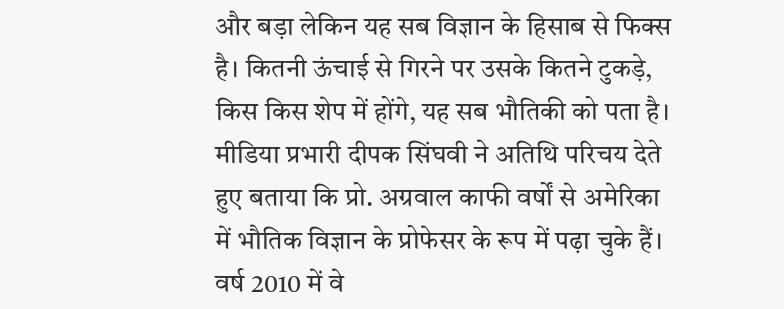और बड़ा लेकिन यह सब विज्ञान के हिसाब से फिक्स है। कितनी ऊंचाई से गिरने पर उसके कितने टुकड़े, किस किस शेप में होंगे, यह सब भौतिकी को पता है। मीडिया प्रभारी दीपक सिंघवी ने अतिथि परिचय देते हुए बताया कि प्रो. अग्रवाल काफी वर्षों से अमेरिका में भौतिक विज्ञान के प्रोफेसर के रूप में पढ़ा चुके हैं। वर्ष 2010 में वे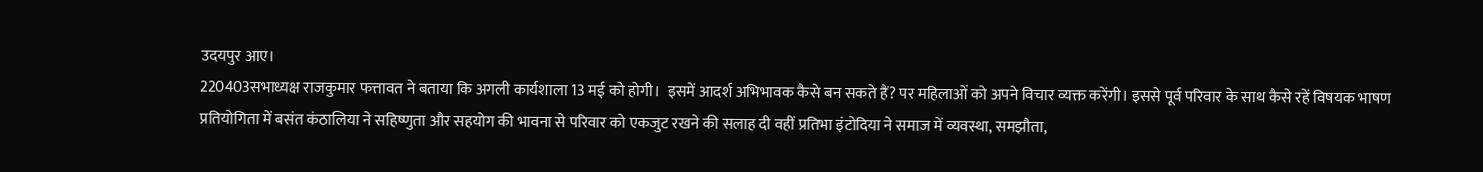उदयपुर आए।
220403सभाध्यक्ष राजकुमार फत्तावत ने बताया कि अगली कार्यशाला 13 मई को होगी।  इसमें आदर्श अभिभावक कैसे बन सकते हैं? पर महिलाओं को अपने विचार व्यक्त करेंगी। इससे पूर्व परिवार के साथ कैसे रहें विषयक भाषण प्रतियोगिता में बसंत कंठालिया ने सहिष्णुता और सहयोग की भावना से परिवार को एकजुट रखने की सलाह दी वहीं प्रतिभा इंटोदिया ने समाज में व्यवस्था, समझौता,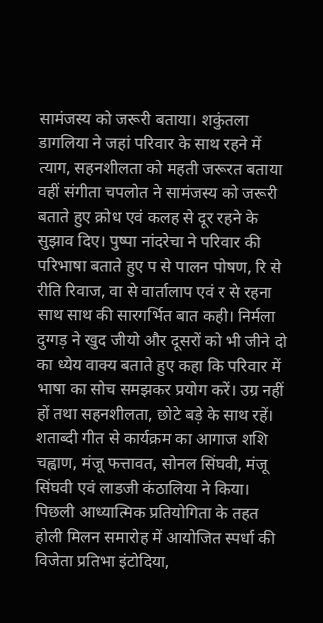सामंजस्य को जरूरी बताया। शकुंतला डागलिया ने जहां परिवार के साथ रहने में त्याग, सहनशीलता को महती जरूरत बताया वहीं संगीता चपलोत ने सामंजस्य को जरूरी बताते हुए क्रोध एवं कलह से दूर रहने के सुझाव दिए। पुष्पा नांदरेचा ने परिवार की परिभाषा बताते हुए प से पालन पोषण, रि से रीति रिवाज, वा से वार्तालाप एवं र से रहना साथ साथ की सारगर्भित बात कही। निर्मला दुग्गड़ ने खुद जीयो और दूसरों को भी जीने दो का ध्येय वाक्य बताते हुए कहा कि परिवार में भाषा का सोच समझकर प्रयोग करें। उग्र नहीं हों तथा सहनशीलता, छोटे बड़े के साथ रहें।
शताब्दी गीत से कार्यक्रम का आगाज शशि चह्वाण, मंजू फत्तावत, सोनल सिंघवी, मंजू सिंघवी एवं लाडजी कंठालिया ने किया। पिछली आध्यात्मिक प्रतियोगिता के तहत होली मिलन समारोह में आयोजित स्पर्धा की विजेता प्रतिभा इंटोदिया,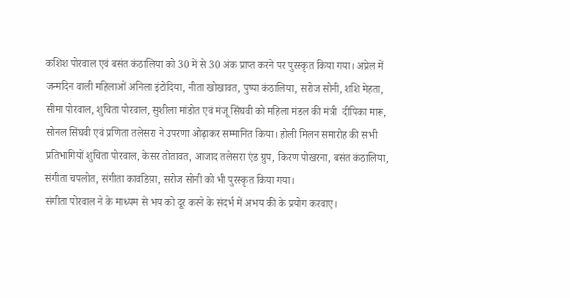कशिश पोरवाल एवं बसंत कंठालिया को 30 में से 30 अंक प्राप्त करने पर पुरस्कृत किया गया। अप्रेल में जन्मदिन वाली महिलाओं अनिला इंटोदिया, नीता खोखावत, पुष्पा कंठालिया, सरोज सोनी, शशि मेहता, सीमा पोरवाल, शुचिता पोरवाल, सुशीला मांडोत एवं मंजू सिंघवी को महिला मंडल की मंत्री  दीपिका मारू, सोनल सिंघवी एवं प्रणिता तलेसरा ने उपरणा ओढ़ाकर सम्मानित किया। होली मिलन समारोह की सभी प्रतिभागियों शुचिता पोरवाल, केसर तोतावत, आजाद तलेसरा एंड ग्रुप, किरण पोखरना, बसंत कंठालिया, संगीता चपलोत, संगीता कावडिय़ा, सरोज सोनी को भी पुरस्कृत किया गया।
संगीता पोरवाल ने के माध्यम से भय को दूर करने के संदर्भ में अभय की के प्रयोग करवाए।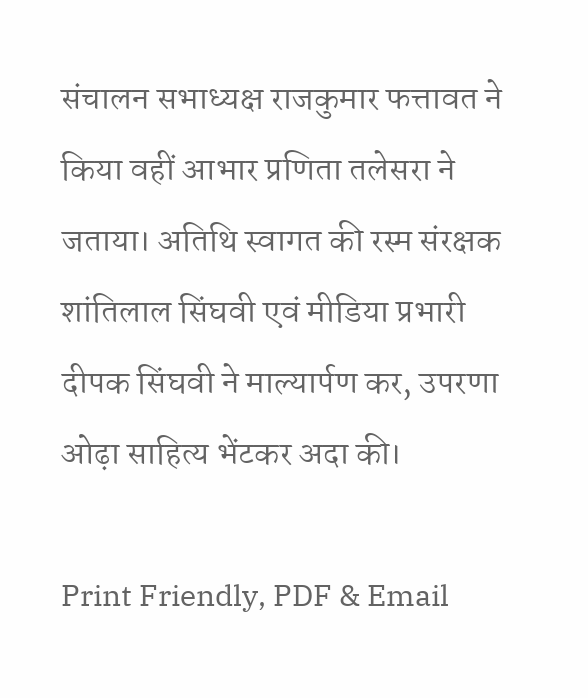संचालन सभाध्यक्ष राजकुमार फत्तावत ने किया वहीं आभार प्रणिता तलेसरा ने जताया। अतिथि स्वागत की रस्म संरक्षक शांतिलाल सिंघवी एवं मीडिया प्रभारी दीपक सिंघवी ने माल्यार्पण कर, उपरणा ओढ़ा साहित्य भेंटकर अदा की।

Print Friendly, PDF & Email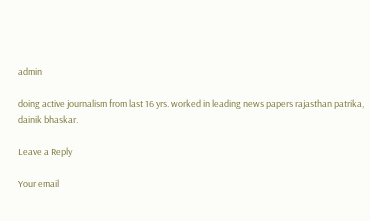admin

doing active journalism from last 16 yrs. worked in leading news papers rajasthan patrika, dainik bhaskar.

Leave a Reply

Your email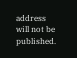address will not be published.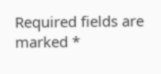Required fields are marked *